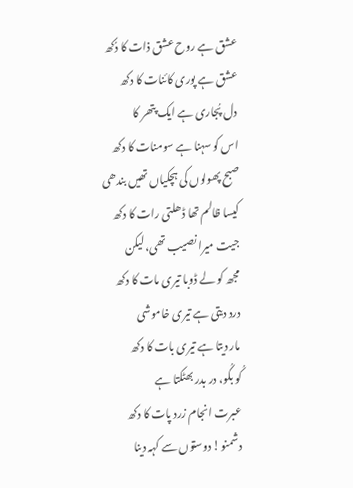عشق ہے روح عشق ذات کا دُکھ
عشق ہے پوری کائنات کا دکھ
دل پُجاری ہے ایک پتھر کا
اس کو سہنا ہے سومنات کا دکھ
صبح پھولوں کی ہچکیاں تھیں بندھی
کیسا ظالم تھا ڈھلتی رات کا دکھ
جیت میرا نصیب تھی، لیکن
مجھ کو لے ڈوبا تیری مات کا دکھ
درد دیتی ہے تیری خاموشی
مار دیتا ہے تیری بات کا دکھ
کُو بکُو، در بدر بھٹکتا ہے
عبرت انجام زرد پات کا دکھ
دشمنو! دوستوں سے کہہ دینا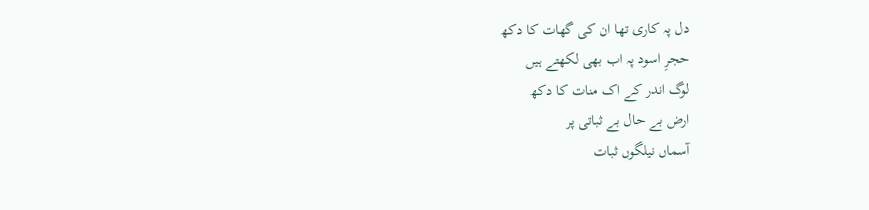دل پہ کاری تھا ان کی گھات کا دکھ
حجرِ اسود پہ اب بھی لکھتے ہیں
لوگ اندر کے اک منات کا دکھ
ارض بے حال بے ثباتی پر
آسماں نیلگوں ثبات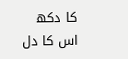کا دکھ
اس کا دل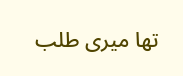تھا میری طلب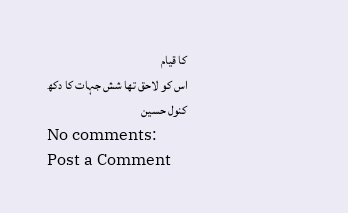کا قیام
اس کو لاحق تھا شش جہات کا دکھ
کنول حسین
No comments:
Post a Comment